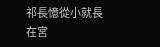祁長憶從小就長在宮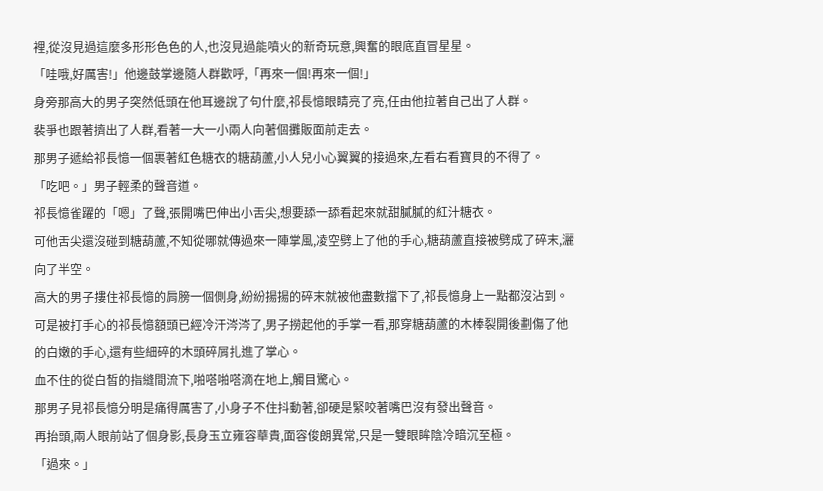裡,從沒見過這麼多形形色色的人,也沒見過能噴火的新奇玩意,興奮的眼底直冒星星。
「哇哦,好厲害!」他邊鼓掌邊隨人群歡呼,「再來一個!再來一個!」
身旁那高大的男子突然低頭在他耳邊說了句什麼,祁長憶眼睛亮了亮,任由他拉著自己出了人群。
裴爭也跟著擠出了人群,看著一大一小兩人向著個攤販面前走去。
那男子遞給祁長憶一個裹著紅色糖衣的糖葫蘆,小人兒小心翼翼的接過來,左看右看寶貝的不得了。
「吃吧。」男子輕柔的聲音道。
祁長憶雀躍的「嗯」了聲,張開嘴巴伸出小舌尖,想要舔一舔看起來就甜膩膩的紅汁糖衣。
可他舌尖還沒碰到糖葫蘆,不知從哪就傳過來一陣掌風,凌空劈上了他的手心,糖葫蘆直接被劈成了碎末,灑向了半空。
高大的男子摟住祁長憶的肩膀一個側身,紛紛揚揚的碎末就被他盡數擋下了,祁長憶身上一點都沒沾到。
可是被打手心的祁長憶額頭已經冷汗涔涔了,男子撈起他的手掌一看,那穿糖葫蘆的木棒裂開後劃傷了他的白嫩的手心,還有些細碎的木頭碎屑扎進了掌心。
血不住的從白皙的指縫間流下,啪嗒啪嗒滴在地上,觸目驚心。
那男子見祁長憶分明是痛得厲害了,小身子不住抖動著,卻硬是緊咬著嘴巴沒有發出聲音。
再抬頭,兩人眼前站了個身影,長身玉立雍容華貴,面容俊朗異常,只是一雙眼眸陰冷暗沉至極。
「過來。」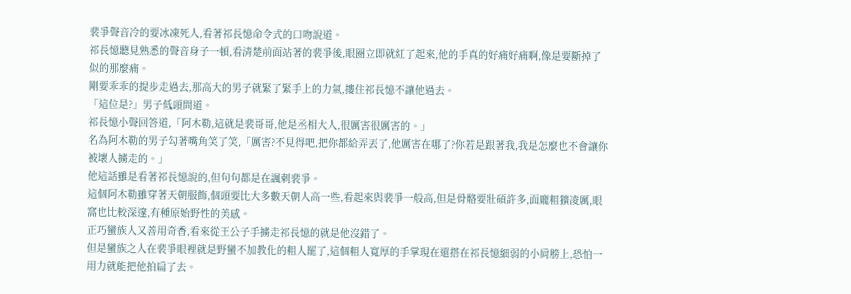裴爭聲音冷的要冰凍死人,看著祁長憶命令式的口吻說道。
祁長憶聽見熟悉的聲音身子一頓,看清楚前面站著的裴爭後,眼圈立即就紅了起來,他的手真的好痛好痛啊,像是要斷掉了似的那麼痛。
剛要乖乖的提步走過去,那高大的男子就緊了緊手上的力氣,摟住祁長憶不讓他過去。
「這位是?」男子低頭問道。
祁長憶小聲回答道,「阿木勒,這就是裴哥哥,他是丞相大人,很厲害很厲害的。」
名為阿木勒的男子勾著嘴角笑了笑,「厲害?不見得吧,把你都給弄丟了,他厲害在哪了?你若是跟著我,我是怎麼也不會讓你被壞人擄走的。」
他這話雖是看著祁長憶說的,但句句都是在諷刺裴爭。
這個阿木勒雖穿著天朝服飾,個頭要比大多數天朝人高一些,看起來與裴爭一般高,但是骨骼要壯碩許多,面龐粗獷凌厲,眼窩也比較深邃,有種原始野性的美感。
正巧蠻族人又善用奇香,看來從王公子手擄走祁長憶的就是他沒錯了。
但是蠻族之人在裴爭眼裡就是野蠻不加教化的粗人罷了,這個粗人寬厚的手掌現在還搭在祁長憶細弱的小肩膀上,恐怕一用力就能把他拍扁了去。